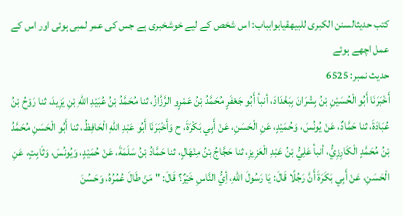کتب حدیثالسنن الكبرى للبيهقيابوابباب: اس شخص کے لیے خوشخبری ہے جس کی عمر لمبی ہوئی اور اس کے عمل اچھے ہوئے
حدیث نمبر: 6525
أَخْبَرَنَا أَبُو الْحُسَيْنِ بْنُ بِشْرَانَ بِبَغْدَادَ، أنبأ أَبُو جَعْفَرٍ مُحَمَّدُ بْنُ عَمْرٍو الرَّزَّازُ، ثنا مُحَمَّدُ بْنُ عُبَيْدِ اللهِ بْنِ يَزِيدَ، ثنا رَوْحُ بْنُ عُبَادَةَ، ثنا حَمَّادٌ، عَنْ يُونُسَ، وَحُمَيْدٍ، عَنِ الْحَسَنِ، عَنْ أَبِي بَكْرَةَ، ح وَأَخْبَرَنَا أَبُو عَبْدِ اللهِ الْحَافِظُ، ثنا أَبُو الْحَسَنِ مُحَمَّدُ بْنُ مُحَمَّدٍ الْكَارِزِيُّ، أنبأ عَلِيُّ بْنُ عَبْدِ الْعَزِيزِ، ثنا حَجَّاجُ بْنُ مِنْهَالٍ، ثنا حَمَّادُ بْنُ سَلَمَةَ، عَنْ حُمَيْدٍ، وَيُونُسَ، وَثَابِتٍ، عَنِ الْحَسَنِ، عَنْ أَبِي بَكَرَةَ أَنَّ رَجُلًا قَالَ: يَا رَسُولَ اللهِ، أِيُّ النَّاسِ خَيْرٌ؟ قَالَ: " مَنْ طَالَ عُمُرُهُ، وَحَسُنَ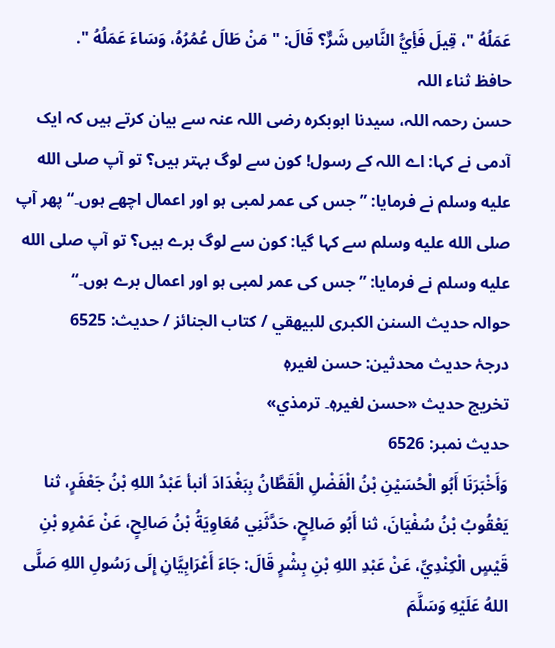عَمَلُهُ "، قِيلَ فَأِيُّ النَّاسِ شَرٌّ؟ قَالَ: " مَنْ طَالَ عُمُرُهُ، وَسَاءَ عَمَلُهُ ".
حافظ ثناء اللہ
حسن رحمہ اللہ، سیدنا ابوبکرہ رضی اللہ عنہ سے بیان کرتے ہیں کہ ایک آدمی نے کہا: اے اللہ کے رسول! کون سے لوگ بہتر ہیں؟ تو آپ صلى الله عليه وسلم نے فرمایا: ”جس کی عمر لمبی ہو اور اعمال اچھے ہوں۔“ پھر آپ صلى الله عليه وسلم سے کہا گیا: کون سے لوگ برے ہیں؟ تو آپ صلى الله عليه وسلم نے فرمایا: ”جس کی عمر لمبی ہو اور اعمال برے ہوں۔“
حوالہ حدیث السنن الكبرى للبيهقي / كتاب الجنائز / حدیث: 6525
درجۂ حدیث محدثین: حسن لغيرهٖ
تخریج حدیث «حسن لغيرهٖ۔ ترمذي»
حدیث نمبر: 6526
وَأَخْبَرَنَا أَبُو الْحُسَيْنِ بْنُ الْفَضْلِ الْقَطَّانُ بِبَغْدَادَ أنبأ عَبْدُ اللهِ بْنُ جَعْفَرٍ، ثنا يَعْقُوبُ بْنُ سُفْيَانَ، ثنا أَبُو صَالِحٍ، حَدَّثَنِي مُعَاوِيَةُ بْنُ صَالِحٍ، عَنْ عَمْرِو بْنِ قَيْسٍ الْكِنْدِيِّ، عَنْ عَبْدِ اللهِ بْنِ بِشْرٍ قَالَ: جَاءَ أَعْرَابِيَّانِ إِلَى رَسُولِ اللهِ صَلَّى اللهُ عَلَيْهِ وَسَلَّمَ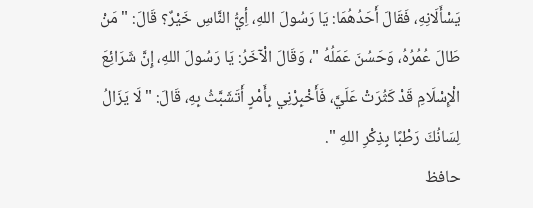يَسْأَلَانِهِ، فَقَالَ أَحَدُهُمَا: يَا رَسُولَ اللهِ، أِيُّ النَّاسِ خَيْرٌ؟ قَالَ: " مَنْ طَالَ عُمُرُهُ، وَحَسُنَ عَمَلُهُ "، وَقَالَ الْآخَرُ: يَا رَسُولَ اللهِ، إِنَّ شَرَائِعَ الْإِسْلَامِ قَدْ كَثُرَتْ عَلَيَّ، فَأَخْبِرْنِي بِأَمْرٍ أَتَشَبَّثُ بِهِ، قَالَ: " لَا يَزَالُ لِسَانُكَ رَطْبًا بِذِكْرِ اللهِ ".
حافظ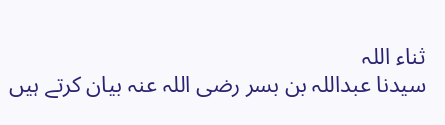ثناء اللہ
سیدنا عبداللہ بن بسر رضی اللہ عنہ بیان کرتے ہیں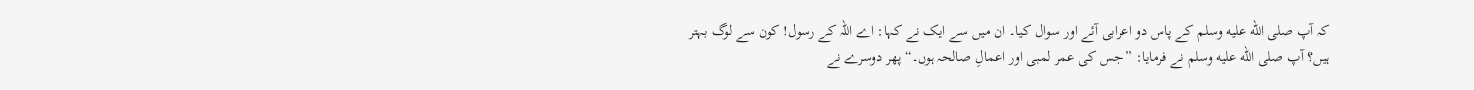کہ آپ صلى الله عليه وسلم کے پاس دو اعرابی آئے اور سوال کیا۔ ان میں سے ایک نے کہا: اے اللہ کے رسول! کون سے لوگ بہتر ہیں؟ آپ صلى الله عليه وسلم نے فرمایا: ”جس کی عمر لمبی اور اعمالِ صالحہ ہوں۔“ پھر دوسرے نے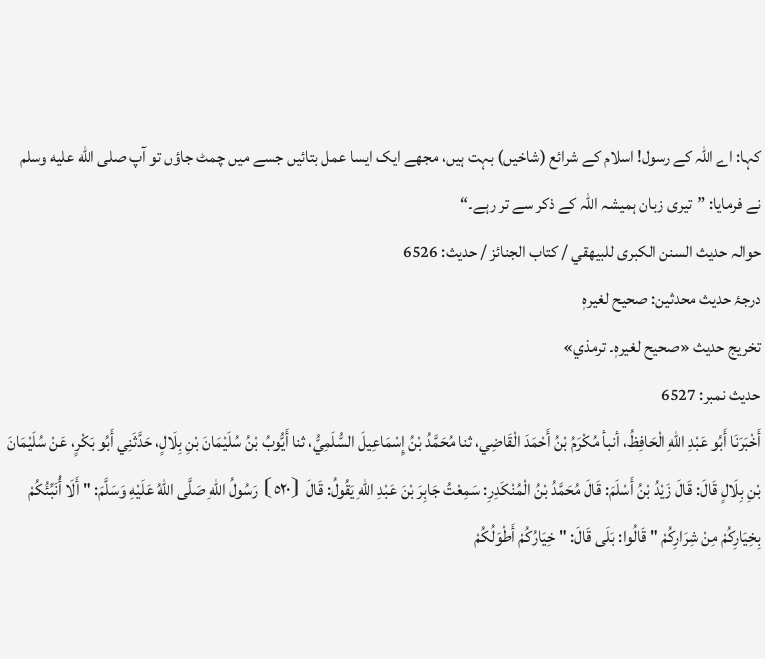کہا: اے اللہ کے رسول! اسلام کے شرائع (شاخیں) بہت ہیں، مجھے ایک ایسا عمل بتائیں جسے میں چمٹ جاؤں تو آپ صلى الله عليه وسلم نے فرمایا: ”تیری زبان ہمیشہ اللہ کے ذکر سے تر رہے۔“
حوالہ حدیث السنن الكبرى للبيهقي / كتاب الجنائز / حدیث: 6526
درجۂ حدیث محدثین: صحيح لغيرهٖ
تخریج حدیث «صحيح لغيرهٖ۔ ترمذي»
حدیث نمبر: 6527
أَخْبَرَنَا أَبُو عَبْدِ اللهِ الْحَافِظُ، أنبأ مُكْرَمُ بْنُ أَحْمَدَ الْقَاضِي، ثنا مُحَمَّدُ بْنُ إِسْمَاعِيلَ السُّلَمِيُّ، ثنا أَيُّوبُ بْنُ سُلَيْمَانَ بْنِ بِلَالٍ، حَدَّثَنِي أَبُو بَكْرٍ، عَنْ سُلَيْمَانَ بْنِ بِلَالٍ قَالَ: قَالَ زَيْدُ بْنُ أَسْلَمَ: قَالَ مُحَمَّدُ بْنُ الْمُنْكَدِرِ: سَمِعْتُ جَابِرَ بْنَ عَبْدِ اللهِ يَقُولُ: قَالَ ⦗٥٢٠⦘ رَسُولُ اللهِ صَلَّى اللهُ عَلَيْهِ وَسَلَّمَ: " أَلَا أُنَبِّئُكُمْ بِخِيَارِكُمْ مِنْ شِرَارِكُمْ " قَالُوا: بَلَى قَالَ: " خِيَارُكُمْ أَطْوَلُكُمْ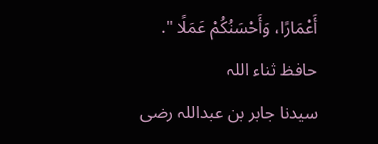أَعْمَارًا، وَأَحْسَنُكُمْ عَمَلًا ".
حافظ ثناء اللہ
سیدنا جابر بن عبداللہ رضی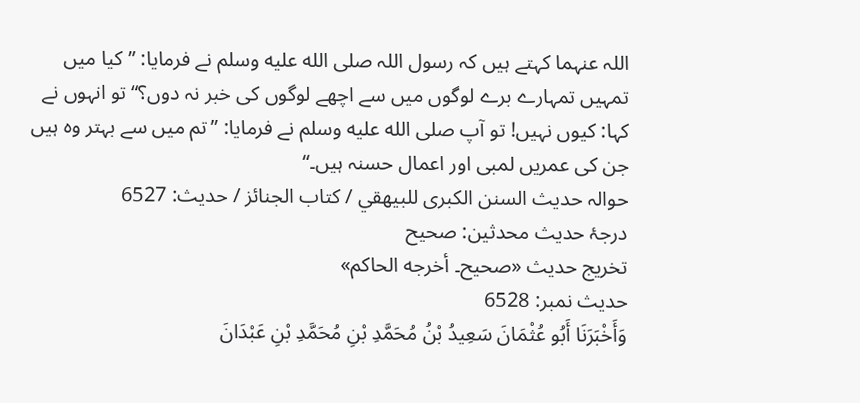اللہ عنہما کہتے ہیں کہ رسول اللہ صلى الله عليه وسلم نے فرمایا: ”کیا میں تمہیں تمہارے برے لوگوں میں سے اچھے لوگوں کی خبر نہ دوں؟“ تو انہوں نے کہا: کیوں نہیں! تو آپ صلى الله عليه وسلم نے فرمایا: ”تم میں سے بہتر وہ ہیں جن کی عمریں لمبی اور اعمال حسنہ ہیں۔“
حوالہ حدیث السنن الكبرى للبيهقي / كتاب الجنائز / حدیث: 6527
درجۂ حدیث محدثین: صحيح
تخریج حدیث «صحيح۔ أخرجه الحاكم»
حدیث نمبر: 6528
وَأَخْبَرَنَا أَبُو عُثْمَانَ سَعِيدُ بْنُ مُحَمَّدِ بْنِ مُحَمَّدِ بْنِ عَبْدَانَ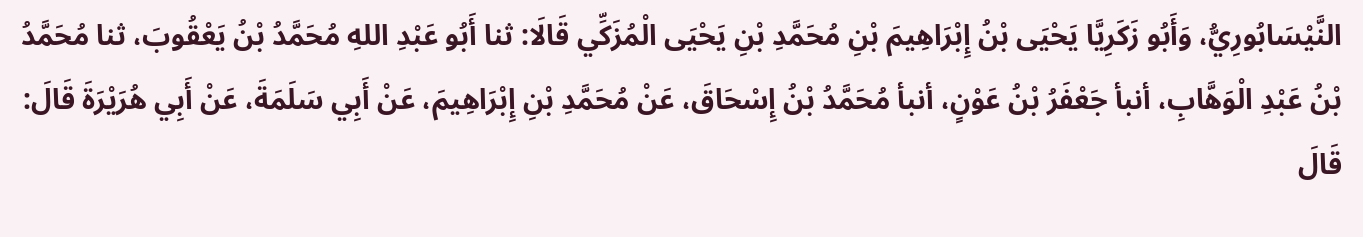النَّيْسَابُورِيُّ، وَأَبُو زَكَرِيَّا يَحْيَى بْنُ إِبْرَاهِيمَ بْنِ مُحَمَّدِ بْنِ يَحْيَى الْمُزَكِّي قَالَا: ثنا أَبُو عَبْدِ اللهِ مُحَمَّدُ بْنُ يَعْقُوبَ، ثنا مُحَمَّدُ بْنُ عَبْدِ الْوَهَّابِ، أنبأ جَعْفَرُ بْنُ عَوْنٍ، أنبأ مُحَمَّدُ بْنُ إِسْحَاقَ، عَنْ مُحَمَّدِ بْنِ إِبْرَاهِيمَ، عَنْ أَبِي سَلَمَةَ، عَنْ أَبِي هُرَيْرَةَ قَالَ: قَالَ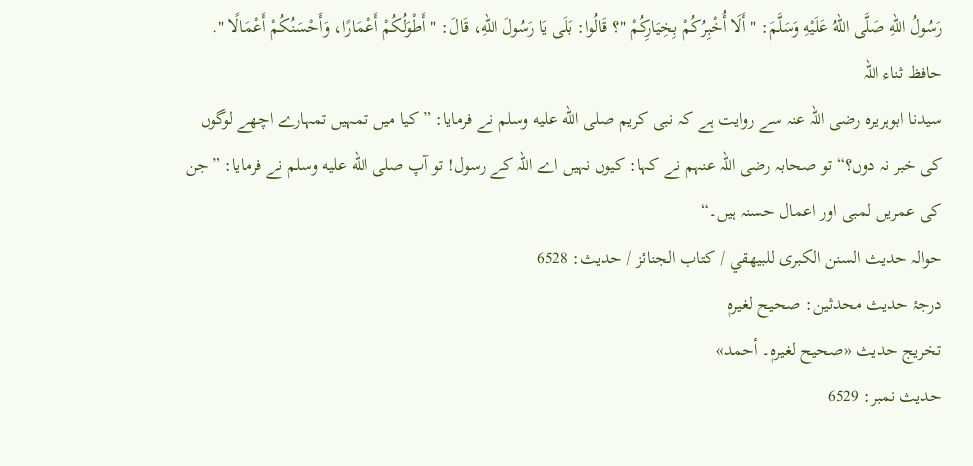رَسُولُ اللهِ صَلَّى اللهُ عَلَيْهِ وَسَلَّمَ: " أَلَا أُخْبِرُكُمْ بِخِيَارِكُمْ "؟ قَالُوا: بَلَى يَا رَسُولَ اللهِ، قَالَ: " أَطْوَلُكُمْ أَعْمَارًا، وَأَحْسَنُكُمْ أَعْمَالًا ".
حافظ ثناء اللہ
سیدنا ابوہریرہ رضی اللہ عنہ سے روایت ہے کہ نبی کریم صلى الله عليه وسلم نے فرمایا: ”کیا میں تمہیں تمہارے اچھے لوگوں کی خبر نہ دوں؟“ تو صحابہ رضی اللہ عنہم نے کہا: کیوں نہیں اے اللہ کے رسول! تو آپ صلى الله عليه وسلم نے فرمایا: ”جن کی عمریں لمبی اور اعمال حسنہ ہیں۔“
حوالہ حدیث السنن الكبرى للبيهقي / كتاب الجنائز / حدیث: 6528
درجۂ حدیث محدثین: صحيح لغيرهٖ
تخریج حدیث «صحيح لغيرهٖ۔ أحمد»
حدیث نمبر: 6529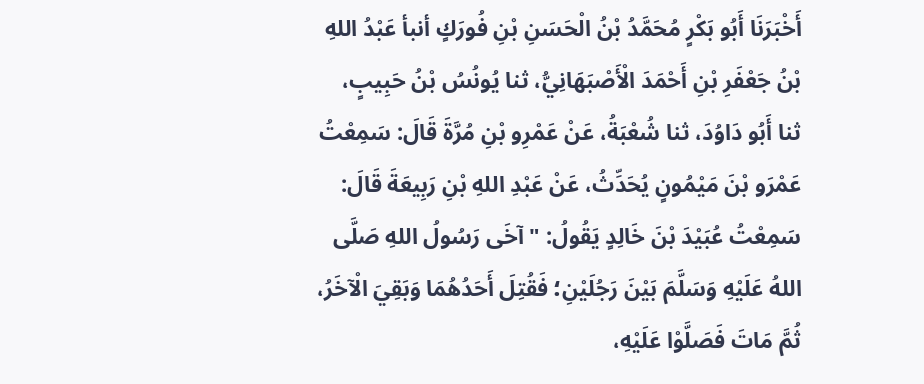أَخْبَرَنَا أَبُو بَكْرٍ مُحَمَّدُ بْنُ الْحَسَنِ بْنِ فُورَكٍ أنبأ عَبْدُ اللهِ بْنُ جَعْفَرِ بْنِ أَحْمَدَ الْأَصْبَهَانِيُّ، ثنا يُونُسُ بْنُ حَبِيبٍ، ثنا أَبُو دَاوُدَ، ثنا شُعْبَةُ، عَنْ عَمْرِو بْنِ مُرَّةَ قَالَ: سَمِعْتُ عَمْرَو بْنَ مَيْمُونٍ يُحَدِّثُ، عَنْ عَبْدِ اللهِ بْنِ رَبِيعَةَ قَالَ: سَمِعْتُ عُبَيْدَ بْنَ خَالِدٍ يَقُولُ: " آخَى رَسُولُ اللهِ صَلَّى اللهُ عَلَيْهِ وَسَلَّمَ بَيْنَ رَجُلَيْنِ؛ فَقُتِلَ أَحَدُهُمَا وَبَقِيَ الْآخَرُ، ثُمَّ مَاتَ فَصَلَّوْا عَلَيْهِ،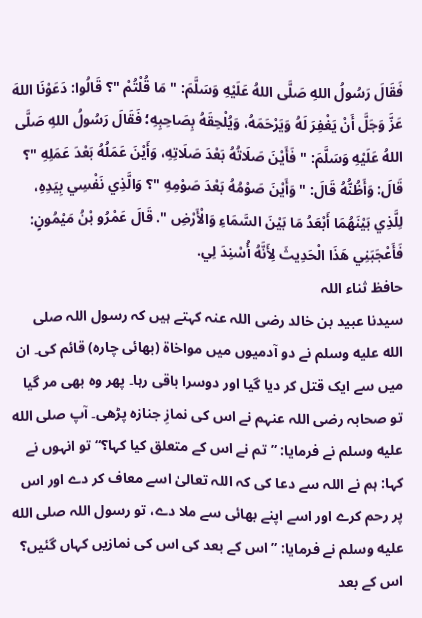فَقَالَ رَسُولُ اللهِ صَلَّى اللهُ عَلَيْهِ وَسَلَّمَ: " مَا قُلْتُمْ "؟ قَالُوا: دَعَوْنَا اللهَ عَزَّ وَجَلَّ أَنْ يَغْفِرَ لَهُ وَيَرْحَمَهُ، وَيُلْحِقَهُ بِصَاحِبِهِ؛ فَقَالَ رَسُولُ اللهِ صَلَّى اللهُ عَلَيْهِ وَسَلَّمَ: " فَأَيْنَ صَلَاتُهُ بَعْدَ صَلَاتِهِ، وَأَيْنَ عَمَلُهُ بَعْدَ عَمَلِهِ "؟ قَالَ: وَأَظُنُّهُ قَالَ: " وَأَيْنَ صَوْمُهُ بَعْدَ صَوْمِهِ "؟ وَالَّذِي نَفْسِي بِيَدِهِ، لِلَّذِي بَيْنَهُمَا أَبْعَدُ مَا بَيْنَ السَّمَاءِ وَالْأَرْضِ ". قَالَ عَمْرُو بْنُ مَيْمُونٍ: فَأَعْجَبَنِي هَذَا الْحَدِيثَ لِأَنَّهُ أُسْنِدَ لِي.
حافظ ثناء اللہ
سیدنا عبید بن خالد رضی اللہ عنہ کہتے ہیں کہ رسول اللہ صلى الله عليه وسلم نے دو آدمیوں میں مواخاۃ (بھائی چارہ) قائم کی۔ ان میں سے ایک قتل کر دیا گیا اور دوسرا باقی رہا۔ پھر وہ بھی مر گیا تو صحابہ رضی اللہ عنہم نے اس کی نمازِ جنازہ پڑھی۔ آپ صلى الله عليه وسلم نے فرمایا: ”تم نے اس کے متعلق کیا کہا؟“ تو انہوں نے کہا: ہم نے اللہ سے دعا کی کہ اللہ تعالیٰ اسے معاف کر دے اور اس پر رحم کرے اور اسے اپنے بھائی سے ملا دے، تو رسول اللہ صلى الله عليه وسلم نے فرمایا: ”اس کے بعد کی اس کی نمازیں کہاں گئیں؟ اس کے بعد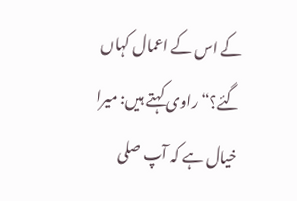کے اس کے اعمال کہاں گئے؟“ راوی کہتے ہیں: میرا خیال ہے کہ آپ صلى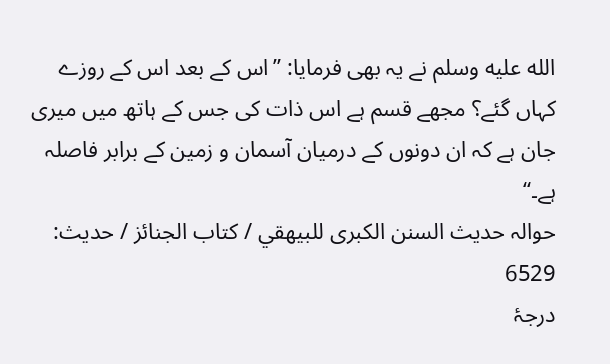الله عليه وسلم نے یہ بھی فرمایا: ”اس کے بعد اس کے روزے کہاں گئے؟ مجھے قسم ہے اس ذات کی جس کے ہاتھ میں میری جان ہے کہ ان دونوں کے درمیان آسمان و زمین کے برابر فاصلہ ہے۔“
حوالہ حدیث السنن الكبرى للبيهقي / كتاب الجنائز / حدیث: 6529
درجۂ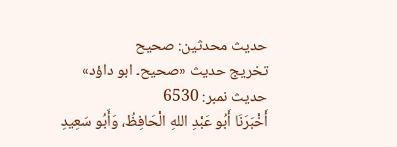حدیث محدثین: صحيح
تخریج حدیث «صحيح۔ ابو داؤد»
حدیث نمبر: 6530
أَخْبَرَنَا أَبُو عَبْدِ اللهِ الْحَافِظُ، وَأَبُو سَعِيدِ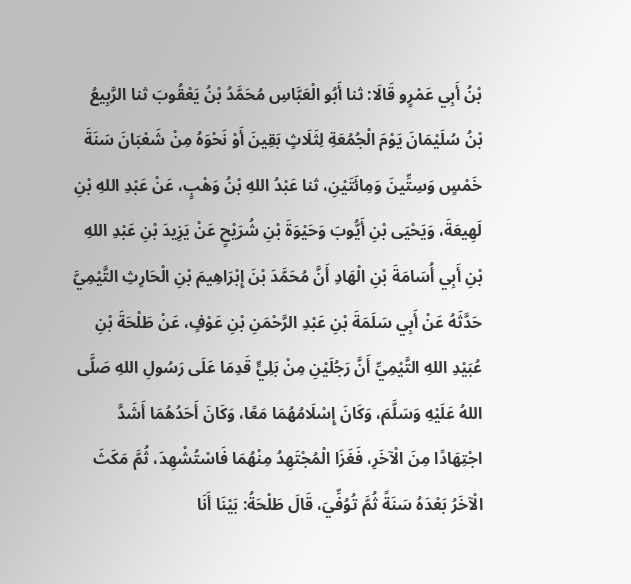بْنُ أَبِي عَمْرٍو قَالَا: ثنا أَبُو الْعَبَّاسِ مُحَمَّدُ بْنُ يَعْقُوبَ ثنا الرَّبِيعُ بْنُ سُلَيْمَانَ يَوْمَ الْجُمُعَةِ لِثَلَاثٍ بَقِينَ أَوْ نَحْوَهُ مِنْ شَعْبَانَ سَنَةَ خَمْسٍ وَسِتِّينَ وَمِائَتَيْنِ، ثنا عَبْدُ اللهِ بْنُ وَهْبٍ، عَنْ عَبْدِ اللهِ بْنِ لَهِيعَةَ، وَيَحْيَى بْنِ أَيُّوبَ وَحَيْوَةَ بْنِ شُرَيْحٍ عَنْ يَزِيدَ بْنِ عَبْدِ اللهِ بْنِ أَبِي أُسَامَةَ بْنِ الْهَادِ أَنَّ مُحَمَّدَ بْنَ إِبْرَاهِيمَ بْنِ الْحَارِثِ التَّيْمِيَّ حَدَّثَهُ عَنْ أَبِي سَلَمَةَ بْنِ عَبْدِ الرَّحْمَنِ بْنِ عَوْفٍ، عَنْ طَلْحَةَ بْنِ عُبَيْدِ اللهِ التَّيْمِيِّ أَنَّ رَجُلَيْنِ مِنْ بَلِيٍّ قَدِمَا عَلَى رَسُولِ اللهِ صَلَّى اللهُ عَلَيْهِ وَسَلَّمَ، وَكَانَ إِسْلَامُهُمَا مَعًا، وَكَانَ أَحَدُهُمَا أَشَدَّ اجْتِهَادًا مِنَ الْآخَرِ، فَغَزَا الْمُجْتَهِدُ مِنْهُمَا فَاسْتُشْهِدَ، ثُمَّ مَكَثَ الْآخَرُ بَعْدَهُ سَنَةً ثُمَّ تُوُفِّيَ، قَالَ طَلْحَةُ: بَيْنَا أَنَا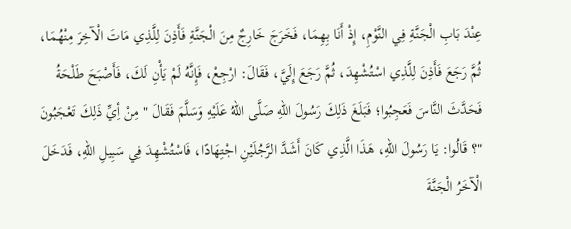عِنْدَ بَابِ الْجَنَّةِ فِي النَّوْمِ، إِذْ أَنَا بِهِمَا، فَخَرَجَ خَارِجٌ مِنَ الْجَنَّةِ فَأَذِنَ لِلَّذِي مَاتَ الْآخِرَ مِنْهُمَا، ثُمَّ رَجَعَ فَأَذِنَ لِلَّذِي اسْتُشْهِدَ، ثُمَّ رَجَعَ إِلَيَّ، فَقَالَ: ارْجِعْ، فَإِنَّهُ لَمْ يَأْنِ لَكَ، فَأَصْبَحَ طَلْحَةُ فَحَدَّثَ النَّاسَ فَعَجِبُوا؛ فَبَلَغَ ذَلِكَ رَسُولَ اللهِ صَلَّى اللهُ عَلَيْهِ وَسَلَّمَ فَقَالَ " مِنْ أِيِّ ذَلِكَ تَعْجَبُونَ "؟ قَالُوا: يَا رَسُولَ اللهِ، هَذَا الَّذِي كَانَ أَشَدَّ الرَّجُلَيْنِ اجْتِهَادًا، فَاسْتُشْهِدَ فِي سَبِيلِ اللهِ، فَدَخَلَ الْآخَرُ الْجَنَّةَ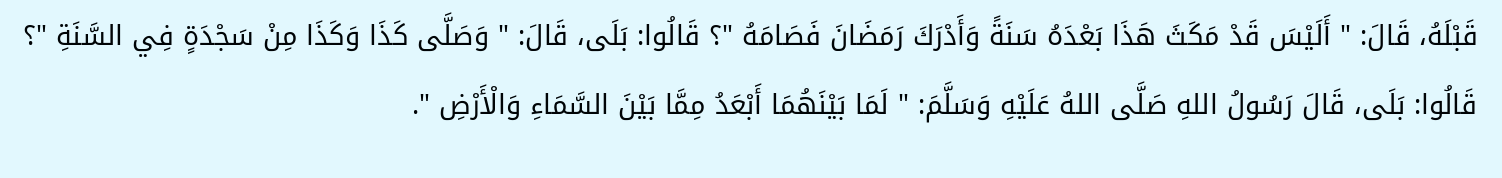قَبْلَهُ، قَالَ: " أَلَيْسَ قَدْ مَكَثَ هَذَا بَعْدَهُ سَنَةً وَأَدْرَكَ رَمَضَانَ فَصَامَهُ "؟ قَالُوا: بَلَى، قَالَ: " وَصَلَّى كَذَا وَكَذَا مِنْ سَجْدَةٍ فِي السَّنَةِ "؟ قَالُوا: بَلَى، قَالَ رَسُولُ اللهِ صَلَّى اللهُ عَلَيْهِ وَسَلَّمَ: " لَمَا بَيْنَهُمَا أَبْعَدُ مِمَّا بَيْنَ السَّمَاءِ وَالْأَرْضِ ".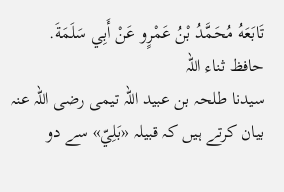تَابَعَهُ مُحَمَّدُ بْنُ عَمْرٍو عَنْ أَبِي سَلَمَةَ.
حافظ ثناء اللہ
سیدنا طلحہ بن عبید اللہ تیمی رضی اللہ عنہ بیان کرتے ہیں کہ قبیلہ «بَلِيّ» سے دو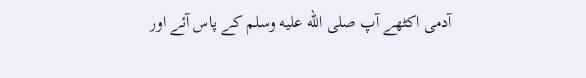آدمی اکٹھے آپ صلى الله عليه وسلم کے پاس آئے اور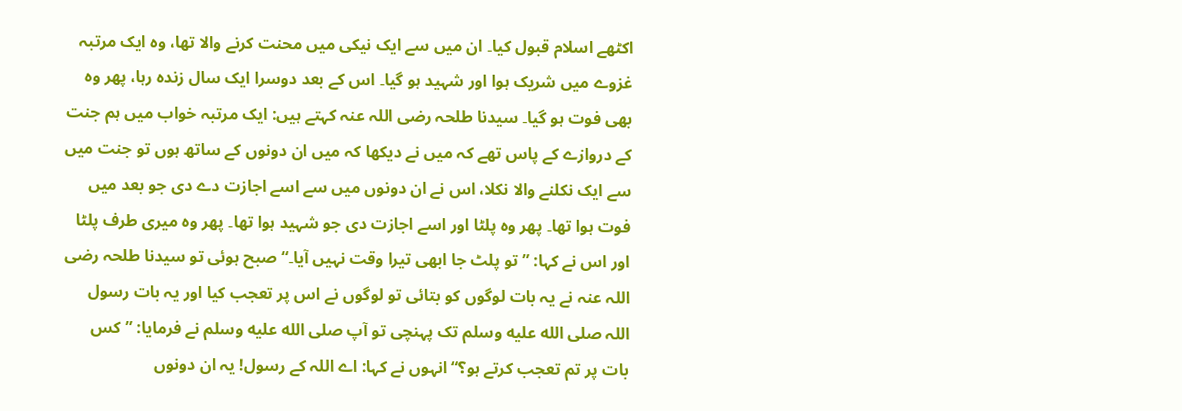اکٹھے اسلام قبول کیا۔ ان میں سے ایک نیکی میں محنت کرنے والا تھا، وہ ایک مرتبہ غزوے میں شریک ہوا اور شہید ہو گیا۔ اس کے بعد دوسرا ایک سال زندہ رہا، پھر وہ بھی فوت ہو گیا۔ سیدنا طلحہ رضی اللہ عنہ کہتے ہیں: ایک مرتبہ خواب میں ہم جنت کے دروازے کے پاس تھے کہ میں نے دیکھا کہ میں ان دونوں کے ساتھ ہوں تو جنت میں سے ایک نکلنے والا نکلا، اس نے ان دونوں میں سے اسے اجازت دے دی جو بعد میں فوت ہوا تھا۔ پھر وہ پلٹا اور اسے اجازت دی جو شہید ہوا تھا۔ پھر وہ میری طرف پلٹا اور اس نے کہا: ”تو پلٹ جا ابھی تیرا وقت نہیں آیا۔“ صبح ہوئی تو سیدنا طلحہ رضی اللہ عنہ نے یہ بات لوگوں کو بتائی تو لوگوں نے اس پر تعجب کیا اور یہ بات رسول اللہ صلى الله عليه وسلم تک پہنچی تو آپ صلى الله عليه وسلم نے فرمایا: ”کس بات پر تم تعجب کرتے ہو؟“ انہوں نے کہا: اے اللہ کے رسول! یہ ان دونوں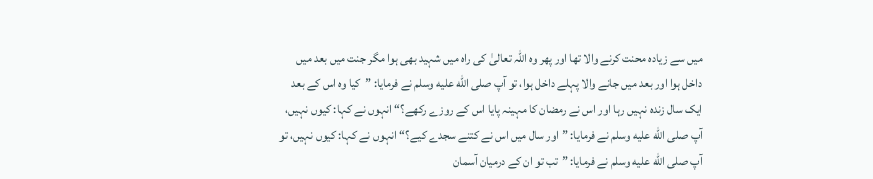میں سے زیادہ محنت کرنے والا تھا اور پھر وہ اللہ تعالیٰ کی راہ میں شہید بھی ہوا مگر جنت میں بعد میں داخل ہوا اور بعد میں جانے والا پہلے داخل ہوا، تو آپ صلى الله عليه وسلم نے فرمایا: ”کیا وہ اس کے بعد ایک سال زندہ نہیں رہا اور اس نے رمضان کا مہینہ پایا اس کے روزے رکھے؟“ انہوں نے کہا: کیوں نہیں، آپ صلى الله عليه وسلم نے فرمایا: ”اور سال میں اس نے کتنے سجدے کیے؟“ انہوں نے کہا: کیوں نہیں، تو آپ صلى الله عليه وسلم نے فرمایا: ”تب تو ان کے درمیان آسمان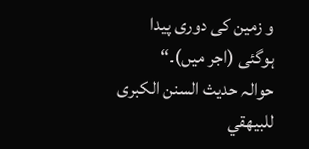و زمین کی دوری پیدا ہوگئی (اجر میں)۔“
حوالہ حدیث السنن الكبرى للبيهقي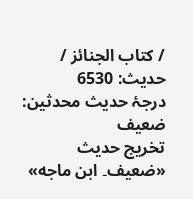/ كتاب الجنائز / حدیث: 6530
درجۂ حدیث محدثین: ضعيف
تخریج حدیث «ضعيف۔ ابن ماجه»